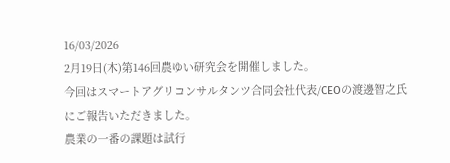16/03/2026
2月19日(木)第146回農ゆい研究会を開催しました。
今回はスマートアグリコンサルタンツ合同会社代表/CEOの渡邊智之氏にご報告いただきました。
農業の一番の課題は試行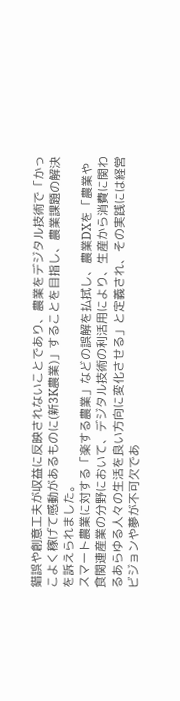錯誤や創意工夫が収益に反映されないことであり、農業をデジタル技術で「かっこよく稼げて感動があるものに(新3K農業)」することを目指し、農業課題の解決を訴えられました。
スマート農業に対する「楽する農業」などの誤解を払拭し、農業DXを「農業や食関連産業の分野において、デジタル技術の利活用により、生産から消費に関わるあらゆる人々の生活を良い方向に変化させる」と定義され、その実践には経営ビジョンや夢が不可欠であ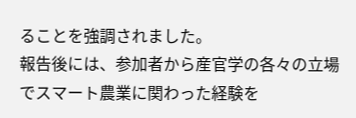ることを強調されました。
報告後には、参加者から産官学の各々の立場でスマート農業に関わった経験を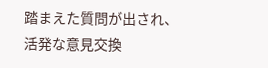踏まえた質問が出され、活発な意見交換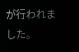が行われました。